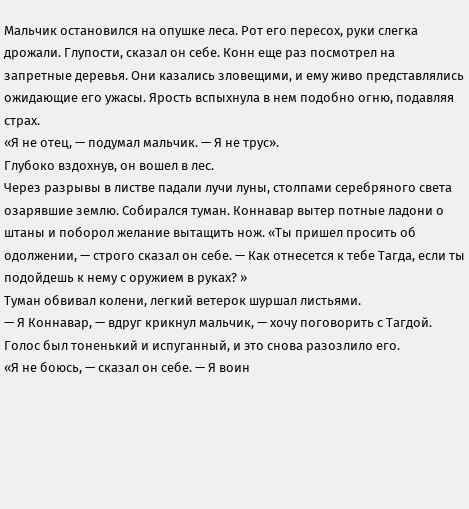Мальчик остановился на опушке леса. Рот его пересох, руки слегка дрожали. Глупости, сказал он себе. Конн еще раз посмотрел на запретные деревья. Они казались зловещими, и ему живо представлялись ожидающие его ужасы. Ярость вспыхнула в нем подобно огню, подавляя страх.
«Я не отец, — подумал мальчик. — Я не трус».
Глубоко вздохнув, он вошел в лес.
Через разрывы в листве падали лучи луны, столпами серебряного света озарявшие землю. Собирался туман. Коннавар вытер потные ладони о штаны и поборол желание вытащить нож. «Ты пришел просить об одолжении, — строго сказал он себе. — Как отнесется к тебе Тагда, если ты подойдешь к нему с оружием в руках? »
Туман обвивал колени, легкий ветерок шуршал листьями.
— Я Коннавар, — вдруг крикнул мальчик, — хочу поговорить с Тагдой.
Голос был тоненький и испуганный, и это снова разозлило его.
«Я не боюсь, — сказал он себе. — Я воин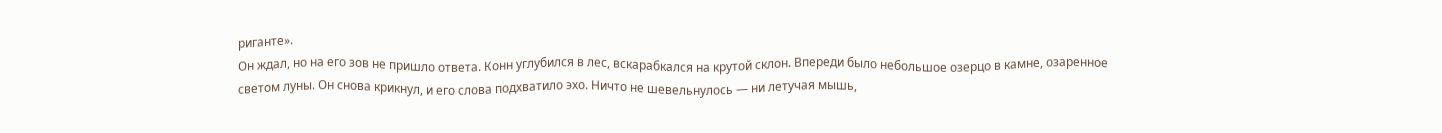риганте».
Он ждал, но на его зов не пришло ответа. Конн углубился в лес, вскарабкался на крутой склон. Впереди было небольшое озерцо в камне, озаренное светом луны. Он снова крикнул, и его слова подхватило эхо. Ничто не шевельнулось — ни летучая мышь,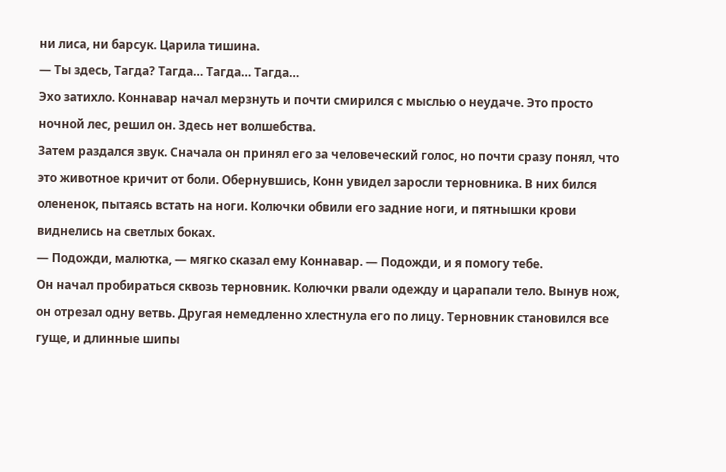ни лиса, ни барсук. Царила тишина.
— Ты здесь, Тагда? Тагда… Тагда… Тагда…
Эхо затихло. Коннавар начал мерзнуть и почти смирился с мыслью о неудаче. Это просто ночной лес, решил он. Здесь нет волшебства.
Затем раздался звук. Сначала он принял его за человеческий голос, но почти сразу понял, что это животное кричит от боли. Обернувшись, Конн увидел заросли терновника. В них бился олененок, пытаясь встать на ноги. Колючки обвили его задние ноги, и пятнышки крови виднелись на светлых боках.
— Подожди, малютка, — мягко сказал ему Коннавар. — Подожди, и я помогу тебе.
Он начал пробираться сквозь терновник. Колючки рвали одежду и царапали тело. Вынув нож, он отрезал одну ветвь. Другая немедленно хлестнула его по лицу. Терновник становился все гуще, и длинные шипы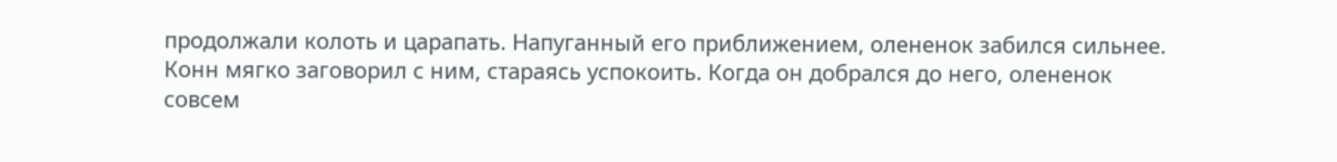продолжали колоть и царапать. Напуганный его приближением, олененок забился сильнее. Конн мягко заговорил с ним, стараясь успокоить. Когда он добрался до него, олененок совсем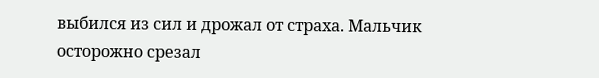выбился из сил и дрожал от страха. Мальчик осторожно срезал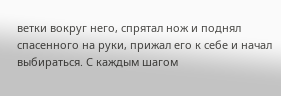ветки вокруг него, спрятал нож и поднял спасенного на руки, прижал его к себе и начал выбираться. С каждым шагом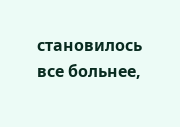становилось все больнее,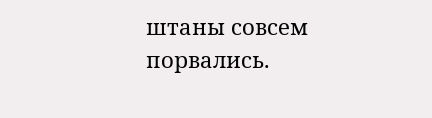штаны совсем порвались.